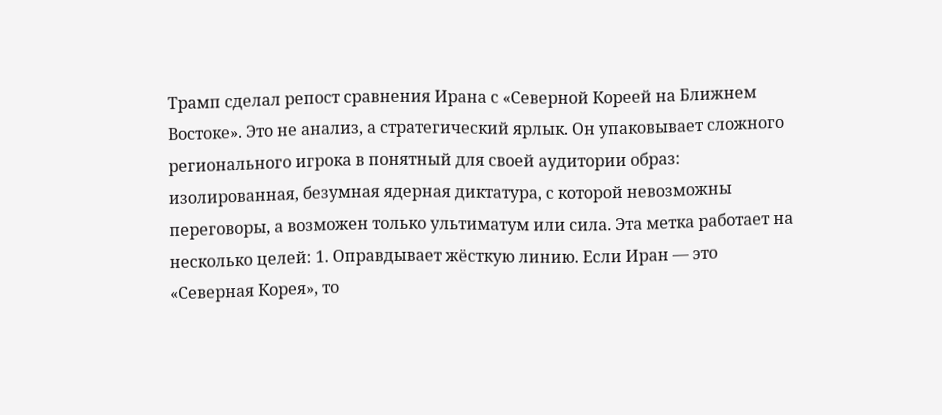Трамп сделал репост сравнения Ирана с «Северной Кореей на Ближнем Востоке». Это не анализ, а стратегический ярлык. Он упаковывает сложного регионального игрока в понятный для своей аудитории образ: изолированная, безумная ядерная диктатура, с которой невозможны переговоры, а возможен только ультиматум или сила. Эта метка работает на несколько целей: 1. Оправдывает жёсткую линию. Если Иран — это «Северная Корея», то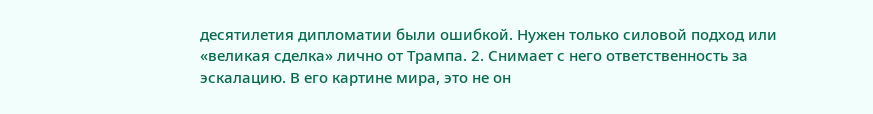десятилетия дипломатии были ошибкой. Нужен только силовой подход или «великая сделка» лично от Трампа. 2. Снимает с него ответственность за эскалацию. В его картине мира, это не он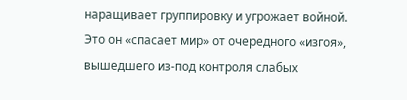наращивает группировку и угрожает войной. Это он «спасает мир» от очередного «изгоя», вышедшего из-под контроля слабых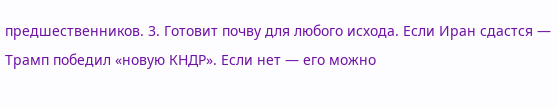предшественников. 3. Готовит почву для любого исхода. Если Иран сдастся — Трамп победил «новую КНДР». Если нет — его можно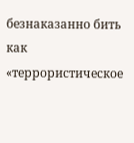безнаказанно бить как «террористическое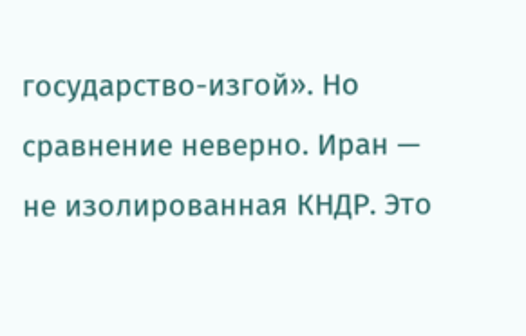государство-изгой». Но сравнение неверно. Иран — не изолированная КНДР. Это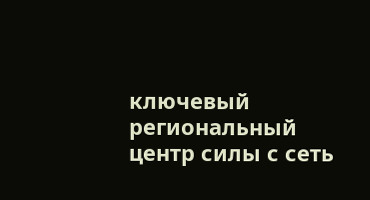ключевый региональный центр силы с сеть